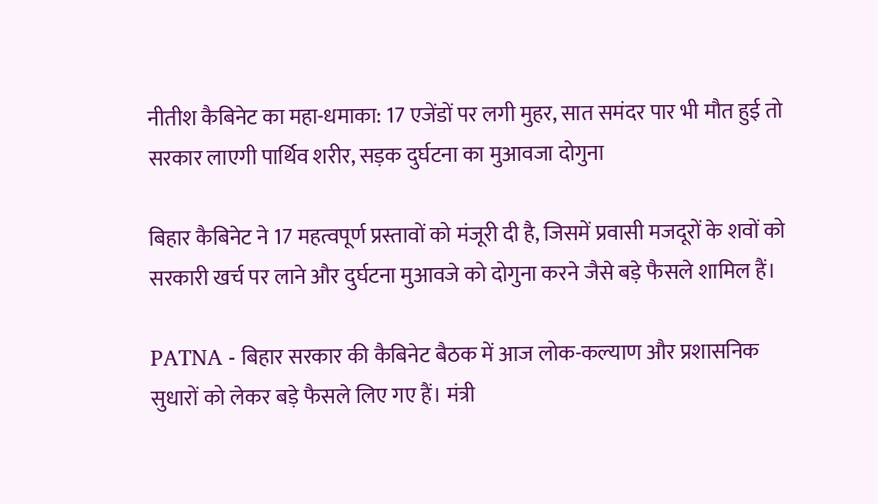नीतीश कैबिनेट का महा-धमाका: 17 एजेंडों पर लगी मुहर, सात समंदर पार भी मौत हुई तो सरकार लाएगी पार्थिव शरीर, सड़क दुर्घटना का मुआवजा दोगुना

बिहार कैबिनेट ने 17 महत्वपूर्ण प्रस्तावों को मंजूरी दी है, जिसमें प्रवासी मजदूरों के शवों को सरकारी खर्च पर लाने और दुर्घटना मुआवजे को दोगुना करने जैसे बड़े फैसले शामिल हैं।

PATNA - बिहार सरकार की कैबिनेट बैठक में आज लोक-कल्याण और प्रशासनिक सुधारों को लेकर बड़े फैसले लिए गए हैं। मंत्री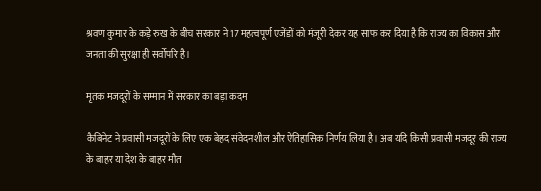श्रवण कुमार के कड़े रुख के बीच सरकार ने 17 महत्वपूर्ण एजेंडों को मंजूरी देकर यह साफ कर दिया है कि राज्य का विकास और जनता की सुरक्षा ही सर्वोपरि है।

मृतक मजदूरों के सम्मान में सरकार का बड़ा कदम

कैबिनेट ने प्रवासी मजदूरों के लिए एक बेहद संवेदनशील और ऐतिहासिक निर्णय लिया है। अब यदि किसी प्रवासी मजदूर की राज्य के बाहर या देश के बाहर मौत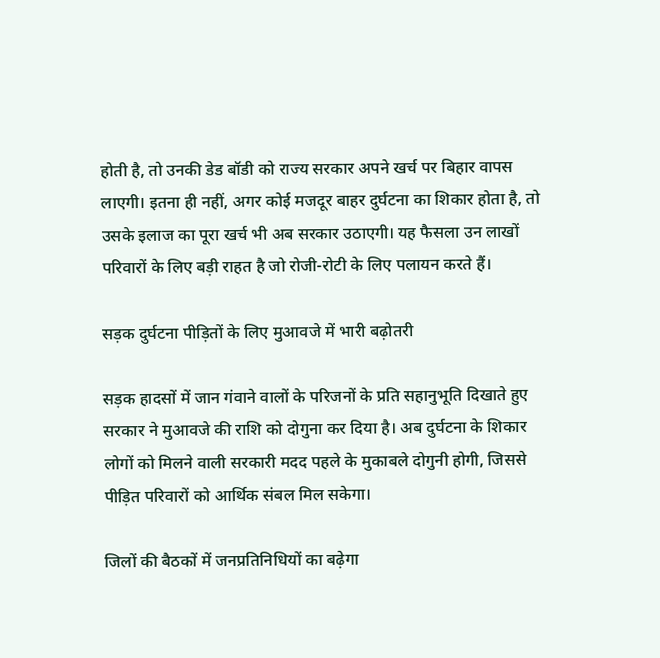होती है, तो उनकी डेड बॉडी को राज्य सरकार अपने खर्च पर बिहार वापस लाएगी। इतना ही नहीं, अगर कोई मजदूर बाहर दुर्घटना का शिकार होता है, तो उसके इलाज का पूरा खर्च भी अब सरकार उठाएगी। यह फैसला उन लाखों परिवारों के लिए बड़ी राहत है जो रोजी-रोटी के लिए पलायन करते हैं।

सड़क दुर्घटना पीड़ितों के लिए मुआवजे में भारी बढ़ोतरी

सड़क हादसों में जान गंवाने वालों के परिजनों के प्रति सहानुभूति दिखाते हुए सरकार ने मुआवजे की राशि को दोगुना कर दिया है। अब दुर्घटना के शिकार लोगों को मिलने वाली सरकारी मदद पहले के मुकाबले दोगुनी होगी, जिससे पीड़ित परिवारों को आर्थिक संबल मिल सकेगा।

जिलों की बैठकों में जनप्रतिनिधियों का बढ़ेगा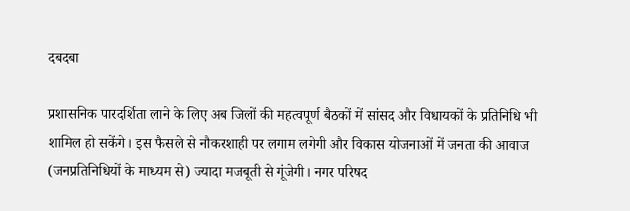दबदबा

प्रशासनिक पारदर्शिता लाने के लिए अब जिलों की महत्वपूर्ण बैठकों में सांसद और विधायकों के प्रतिनिधि भी शामिल हो सकेंगे। इस फैसले से नौकरशाही पर लगाम लगेगी और विकास योजनाओं में जनता की आवाज (जनप्रतिनिधियों के माध्यम से) ज्यादा मजबूती से गूंजेगी। नगर परिषद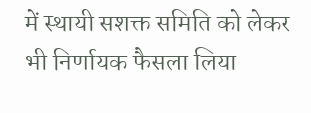में स्थायी सशक्त समिति को लेकर भी निर्णायक फैसला लिया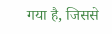गया है, जिससे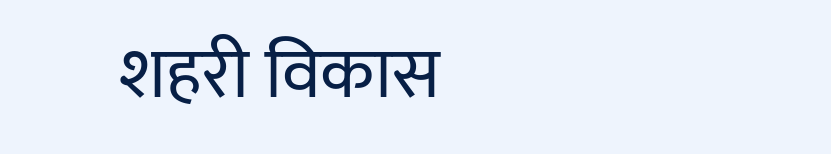शहरी विकास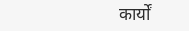कार्यों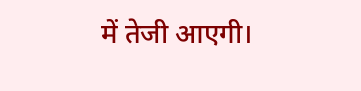में तेजी आएगी।